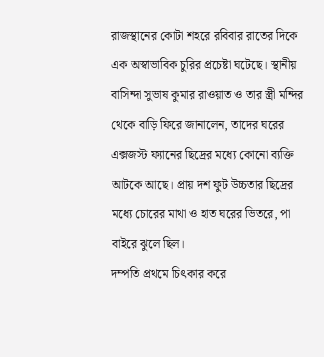রাজস্থানের কোটা শহরে রবিবার রাতের দিকে এক অস্বাভাবিক চুরির প্রচেষ্টা ঘটেছে। স্থানীয় বাসিন্দা সুভাষ কুমার রাওয়াত ও তার স্ত্রী মন্দির থেকে বাড়ি ফিরে জানালেন, তাদের ঘরের এক্সজস্ট ফ্যানের ছিদ্রের মধ্যে কোনো ব্যক্তি আটকে আছে। প্রায় দশ ফুট উচ্চতার ছিদ্রের মধ্যে চোরের মাথা ও হাত ঘরের ভিতরে, পা বাইরে ঝুলে ছিল।
দম্পতি প্রথমে চিৎকার করে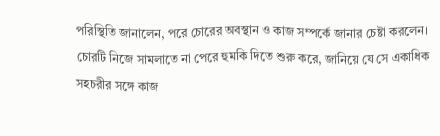পরিস্থিতি জানালেন, পরে চোরের অবস্থান ও কাজ সম্পর্কে জানার চেষ্টা করলেন। চোরটি নিজে সামলাতে না পেরে হুমকি দিতে শুরু করে, জানিয়ে যে সে একাধিক সহচরীর সঙ্গে কাজ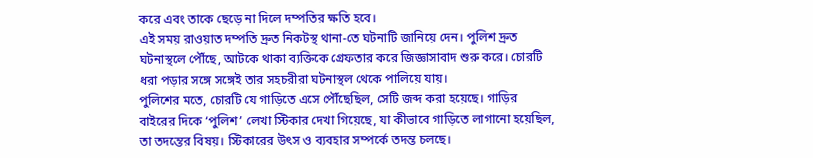করে এবং তাকে ছেড়ে না দিলে দম্পতির ক্ষতি হবে।
এই সময় রাওয়াত দম্পতি দ্রুত নিকটস্থ থানা-তে ঘটনাটি জানিয়ে দেন। পুলিশ দ্রুত ঘটনাস্থলে পৌঁছে, আটকে থাকা ব্যক্তিকে গ্রেফতার করে জিজ্ঞাসাবাদ শুরু করে। চোরটি ধরা পড়ার সঙ্গে সঙ্গেই তার সহচরীরা ঘটনাস্থল থেকে পালিয়ে যায়।
পুলিশের মতে, চোরটি যে গাড়িতে এসে পৌঁছেছিল, সেটি জব্দ করা হয়েছে। গাড়ির বাইরের দিকে ‘পুলিশ’ লেখা স্টিকার দেখা গিয়েছে, যা কীভাবে গাড়িতে লাগানো হয়েছিল, তা তদন্তের বিষয়। স্টিকারের উৎস ও ব্যবহার সম্পর্কে তদন্ত চলছে।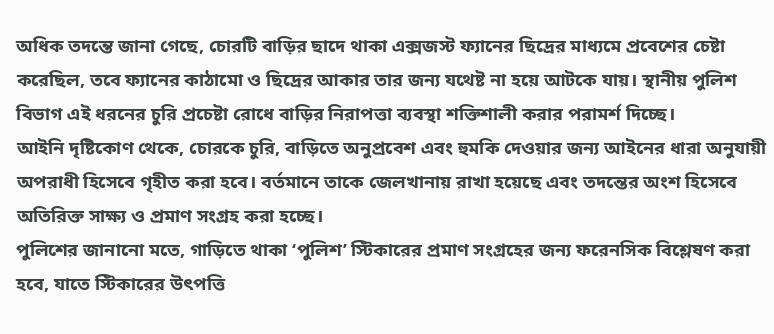অধিক তদন্তে জানা গেছে, চোরটি বাড়ির ছাদে থাকা এক্সজস্ট ফ্যানের ছিদ্রের মাধ্যমে প্রবেশের চেষ্টা করেছিল, তবে ফ্যানের কাঠামো ও ছিদ্রের আকার তার জন্য যথেষ্ট না হয়ে আটকে যায়। স্থানীয় পুলিশ বিভাগ এই ধরনের চুরি প্রচেষ্টা রোধে বাড়ির নিরাপত্তা ব্যবস্থা শক্তিশালী করার পরামর্শ দিচ্ছে।
আইনি দৃষ্টিকোণ থেকে, চোরকে চুরি, বাড়িতে অনুপ্রবেশ এবং হুমকি দেওয়ার জন্য আইনের ধারা অনুযায়ী অপরাধী হিসেবে গৃহীত করা হবে। বর্তমানে তাকে জেলখানায় রাখা হয়েছে এবং তদন্তের অংশ হিসেবে অতিরিক্ত সাক্ষ্য ও প্রমাণ সংগ্রহ করা হচ্ছে।
পুলিশের জানানো মতে, গাড়িতে থাকা ‘পুলিশ’ স্টিকারের প্রমাণ সংগ্রহের জন্য ফরেনসিক বিশ্লেষণ করা হবে, যাতে স্টিকারের উৎপত্তি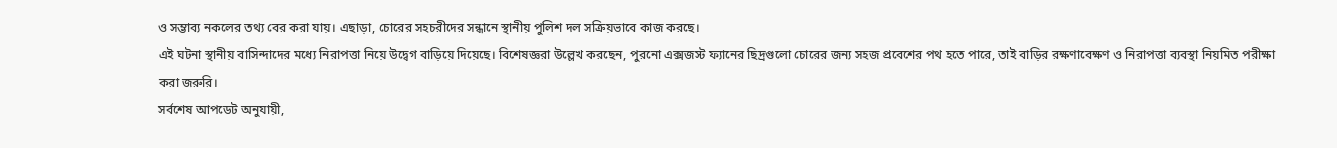ও সম্ভাব্য নকলের তথ্য বের করা যায়। এছাড়া, চোরের সহচরীদের সন্ধানে স্থানীয় পুলিশ দল সক্রিয়ভাবে কাজ করছে।
এই ঘটনা স্থানীয় বাসিন্দাদের মধ্যে নিরাপত্তা নিয়ে উদ্বেগ বাড়িয়ে দিয়েছে। বিশেষজ্ঞরা উল্লেখ করছেন, পুরনো এক্সজস্ট ফ্যানের ছিদ্রগুলো চোরের জন্য সহজ প্রবেশের পথ হতে পারে, তাই বাড়ির রক্ষণাবেক্ষণ ও নিরাপত্তা ব্যবস্থা নিয়মিত পরীক্ষা করা জরুরি।
সর্বশেষ আপডেট অনুযায়ী,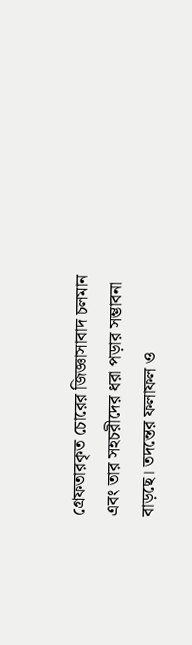গ্রেফতারকৃত চোরের জিজ্ঞাসাবাদ চলমান এবং তার সহচরীদের ধরা পড়ার সম্ভাবনা বাড়ছে। তদন্তের ফলাফল ও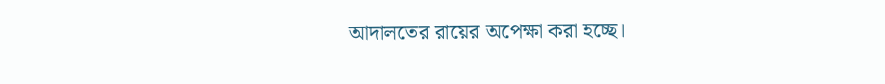আদালতের রায়ের অপেক্ষা করা হচ্ছে।